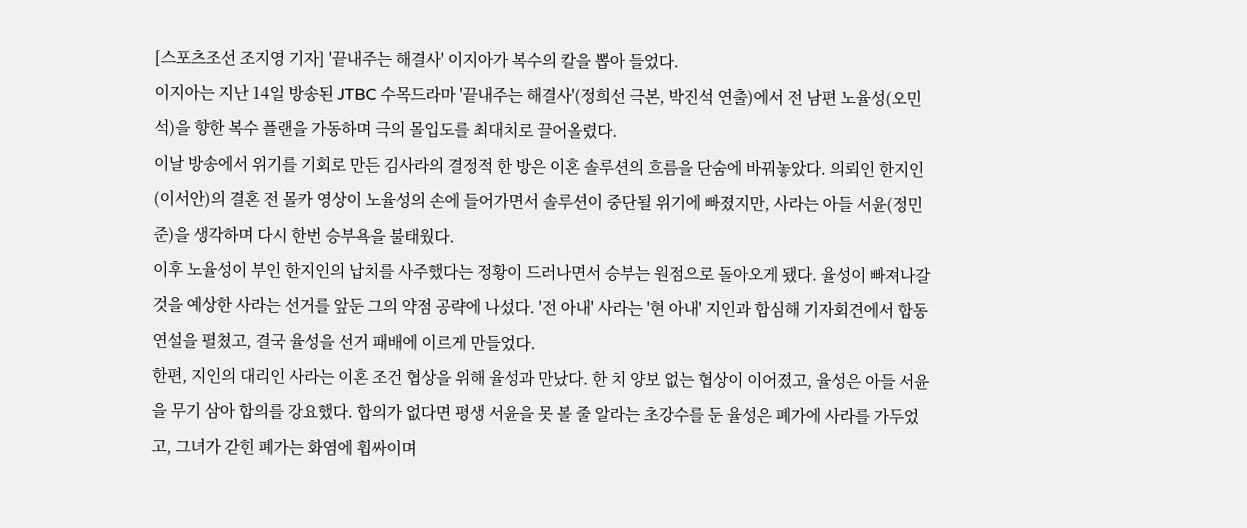[스포츠조선 조지영 기자] '끝내주는 해결사' 이지아가 복수의 칼을 뽑아 들었다.
이지아는 지난 14일 방송된 JTBC 수목드라마 '끝내주는 해결사'(정희선 극본, 박진석 연출)에서 전 남편 노율성(오민석)을 향한 복수 플랜을 가동하며 극의 몰입도를 최대치로 끌어올렸다.
이날 방송에서 위기를 기회로 만든 김사라의 결정적 한 방은 이혼 솔루션의 흐름을 단숨에 바꿔놓았다. 의뢰인 한지인(이서안)의 결혼 전 몰카 영상이 노율성의 손에 들어가면서 솔루션이 중단될 위기에 빠졌지만, 사라는 아들 서윤(정민준)을 생각하며 다시 한번 승부욕을 불태웠다.
이후 노율성이 부인 한지인의 납치를 사주했다는 정황이 드러나면서 승부는 원점으로 돌아오게 됐다. 율성이 빠져나갈 것을 예상한 사라는 선거를 앞둔 그의 약점 공략에 나섰다. '전 아내' 사라는 '현 아내' 지인과 합심해 기자회견에서 합동연설을 펼쳤고, 결국 율성을 선거 패배에 이르게 만들었다.
한편, 지인의 대리인 사라는 이혼 조건 협상을 위해 율성과 만났다. 한 치 양보 없는 협상이 이어졌고, 율성은 아들 서윤을 무기 삼아 합의를 강요했다. 합의가 없다면 평생 서윤을 못 볼 줄 알라는 초강수를 둔 율성은 폐가에 사라를 가두었고, 그녀가 갇힌 폐가는 화염에 휩싸이며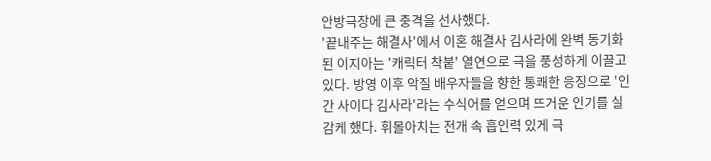안방극장에 큰 충격을 선사했다.
'끝내주는 해결사'에서 이혼 해결사 김사라에 완벽 동기화된 이지아는 '캐릭터 착붙' 열연으로 극을 풍성하게 이끌고 있다. 방영 이후 악질 배우자들을 향한 통쾌한 응징으로 '인간 사이다 김사라'라는 수식어를 얻으며 뜨거운 인기를 실감케 했다. 휘몰아치는 전개 속 흡인력 있게 극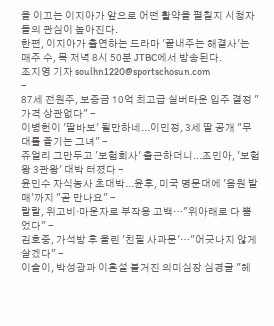을 이끄는 이지아가 앞으로 어떤 활약을 펼칠지 시청자들의 관심이 높아진다.
한편, 이지아가 출연하는 드라마 '끝내주는 해결사'는 매주 수, 목 저녁 8시 50분 JTBC에서 방송된다.
조지영 기자 soulhn1220@sportschosun.com
-
87세 전원주, 보증금 10억 최고급 실버타운 입주 결정 "가격 상관없다" -
이병헌이 '딸바보' 될만하네...이민정, 3세 딸 공개 "무대를 즐기는 그녀" -
쥬얼리 그만두고 '보험회사' 출근하더니...조민아, '보험왕 3관왕' 대박 터졌다 -
윤민수 자식농사 초대박...윤후, 미국 명문대에 '음원 발매'까지 "곧 만나요" -
랄랄, 위고비·마운자로 부작용 고백…"위아래로 다 뿜었다" -
김호중, 가석방 후 올린 '친필 사과문'…"어긋나지 않게 살겠다" -
이솔이, 박성광과 이혼설 불거진 의미심장 심경글 "헤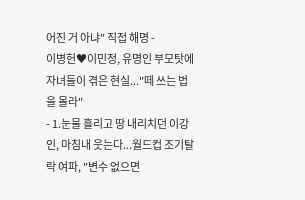어진 거 아냐" 직접 해명 -
이병헌♥이민정, 유명인 부모탓에 자녀들이 겪은 현실..."떼 쓰는 법을 몰라"
- 1.눈물 흘리고 땅 내리치던 이강인, 마침내 웃는다...월드컵 조기탈락 여파, "변수 없으면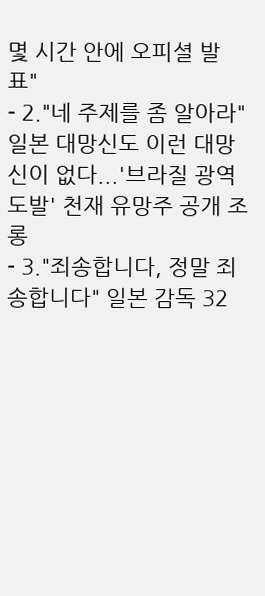몇 시간 안에 오피셜 발표"
- 2."네 주제를 좀 알아라" 일본 대망신도 이런 대망신이 없다...'브라질 광역 도발' 천재 유망주 공개 조롱
- 3."죄송합니다, 정말 죄송합니다" 일본 감독 32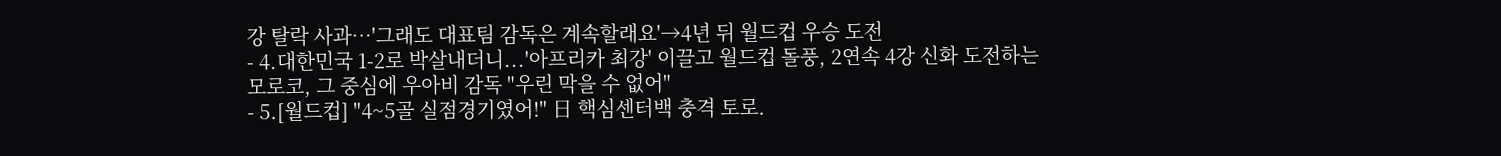강 탈락 사과…'그래도 대표팀 감독은 계속할래요'→4년 뒤 월드컵 우승 도전
- 4.대한민국 1-2로 박살내더니...'아프리카 최강' 이끌고 월드컵 돌풍, 2연속 4강 신화 도전하는 모로코, 그 중심에 우아비 감독 "우린 막을 수 없어"
- 5.[월드컵] "4~5골 실점경기였어!" 日 핵심센터백 충격 토로.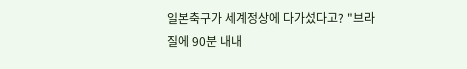일본축구가 세계정상에 다가섰다고? "브라질에 90분 내내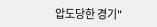압도당한 경기"